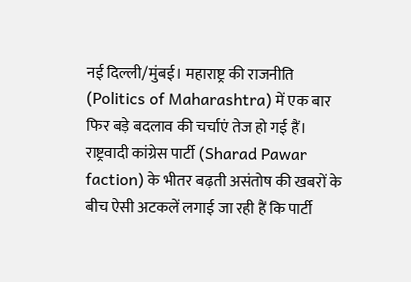नई दिल्ली/मुंबई। महाराष्ट्र की राजनीति (Politics of Maharashtra) में एक बार फिर बड़े बदलाव की चर्चाएं तेज हो गई हैं। राष्ट्रवादी कांग्रेस पार्टी (Sharad Pawar faction) के भीतर बढ़ती असंतोष की खबरों के बीच ऐसी अटकलें लगाई जा रही हैं कि पार्टी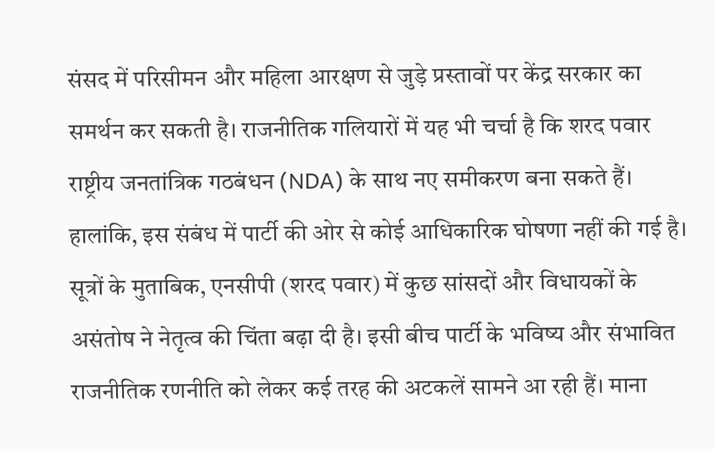संसद में परिसीमन और महिला आरक्षण से जुड़े प्रस्तावों पर केंद्र सरकार का समर्थन कर सकती है। राजनीतिक गलियारों में यह भी चर्चा है कि शरद पवार राष्ट्रीय जनतांत्रिक गठबंधन (NDA) के साथ नए समीकरण बना सकते हैं। हालांकि, इस संबंध में पार्टी की ओर से कोई आधिकारिक घोषणा नहीं की गई है।
सूत्रों के मुताबिक, एनसीपी (शरद पवार) में कुछ सांसदों और विधायकों के असंतोष ने नेतृत्व की चिंता बढ़ा दी है। इसी बीच पार्टी के भविष्य और संभावित राजनीतिक रणनीति को लेकर कई तरह की अटकलें सामने आ रही हैं। माना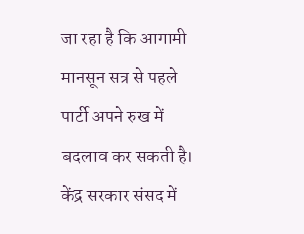जा रहा है कि आगामी मानसून सत्र से पहले पार्टी अपने रुख में बदलाव कर सकती है।
केंद्र सरकार संसद में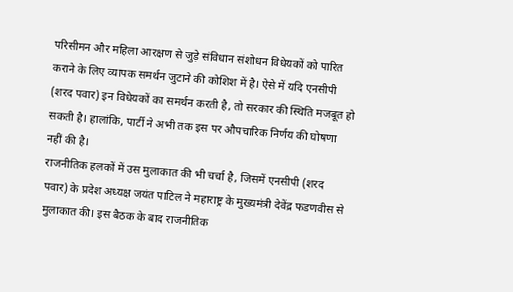परिसीमन और महिला आरक्षण से जुड़े संविधान संशोधन विधेयकों को पारित कराने के लिए व्यापक समर्थन जुटाने की कोशिश में है। ऐसे में यदि एनसीपी (शरद पवार) इन विधेयकों का समर्थन करती है, तो सरकार की स्थिति मजबूत हो सकती है। हालांकि, पार्टी ने अभी तक इस पर औपचारिक निर्णय की घोषणा नहीं की है।
राजनीतिक हलकों में उस मुलाकात की भी चर्चा है, जिसमें एनसीपी (शरद पवार) के प्रदेश अध्यक्ष जयंत पाटिल ने महाराष्ट्र के मुख्यमंत्री देवेंद्र फडणवीस से मुलाकात की। इस बैठक के बाद राजनीतिक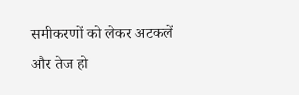समीकरणों को लेकर अटकलें और तेज हो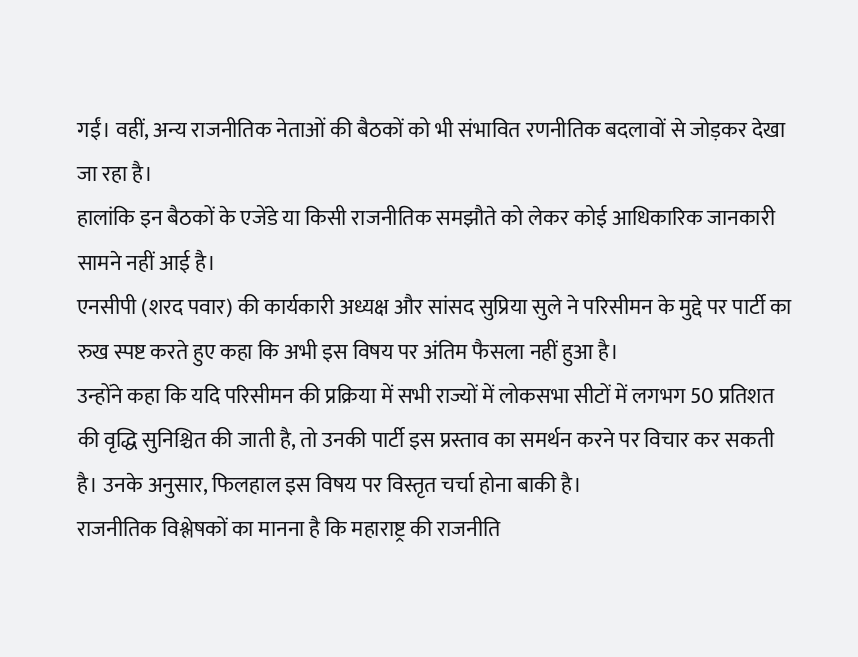गईं। वहीं, अन्य राजनीतिक नेताओं की बैठकों को भी संभावित रणनीतिक बदलावों से जोड़कर देखा जा रहा है।
हालांकि इन बैठकों के एजेंडे या किसी राजनीतिक समझौते को लेकर कोई आधिकारिक जानकारी सामने नहीं आई है।
एनसीपी (शरद पवार) की कार्यकारी अध्यक्ष और सांसद सुप्रिया सुले ने परिसीमन के मुद्दे पर पार्टी का रुख स्पष्ट करते हुए कहा कि अभी इस विषय पर अंतिम फैसला नहीं हुआ है।
उन्होंने कहा कि यदि परिसीमन की प्रक्रिया में सभी राज्यों में लोकसभा सीटों में लगभग 50 प्रतिशत की वृद्धि सुनिश्चित की जाती है, तो उनकी पार्टी इस प्रस्ताव का समर्थन करने पर विचार कर सकती है। उनके अनुसार, फिलहाल इस विषय पर विस्तृत चर्चा होना बाकी है।
राजनीतिक विश्लेषकों का मानना है कि महाराष्ट्र की राजनीति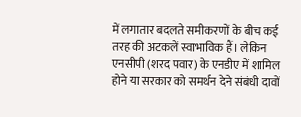में लगातार बदलते समीकरणों के बीच कई तरह की अटकलें स्वाभाविक हैं। लेकिन एनसीपी (शरद पवार) के एनडीए में शामिल होने या सरकार को समर्थन देने संबंधी दावों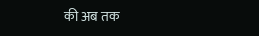की अब तक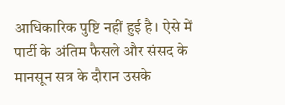आधिकारिक पुष्टि नहीं हुई है। ऐसे में पार्टी के अंतिम फैसले और संसद के मानसून सत्र के दौरान उसके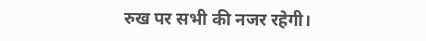रुख पर सभी की नजर रहेगी।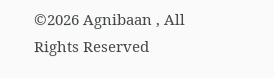©2026 Agnibaan , All Rights Reserved